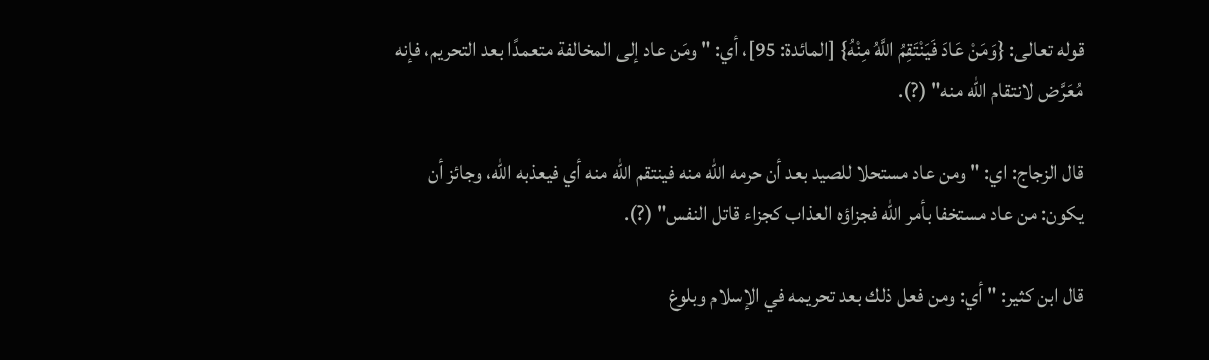قوله تعالى: {وَمَنْ عَادَ فَيَنْتَقِمُ اللَّهُ مِنْهُ} [المائدة: 95]، أي: " ومَن عاد إلى المخالفة متعمدًا بعد التحريم، فإنه مُعَرَّض لانتقام الله منه" (?).

قال الزجاج: اي: " ومن عاد مستحلا للصيد بعد أن حرمه الله منه فينتقم الله منه أي فيعذبه الله، وجائز أن يكون: من عاد مستخفا بأمر الله فجزاؤه العذاب كجزاء قاتل النفس" (?).

قال ابن كثير: " أي: ومن فعل ذلك بعد تحريمه في الإسلام وبلوغ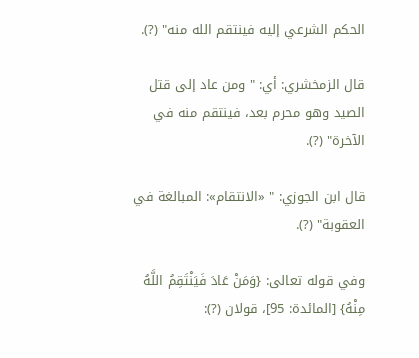الحكم الشرعي إليه فينتقم الله منه" (?).

قال الزمخشري: أي: " ومن عاد إلى قتل الصيد وهو محرم بعد، فينتقم منه في الآخرة" (?).

قال ابن الجوزي: " «الانتقام»: المبالغة في العقوبة" (?).

وفي قوله تعالى: {وَمَنْ عَادَ فَيَنْتَقِمُ اللَّهُ مِنْهُ} [المائدة: 95]، قولان (?):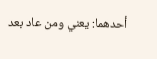أحدهما: يعني ومن عاد بعد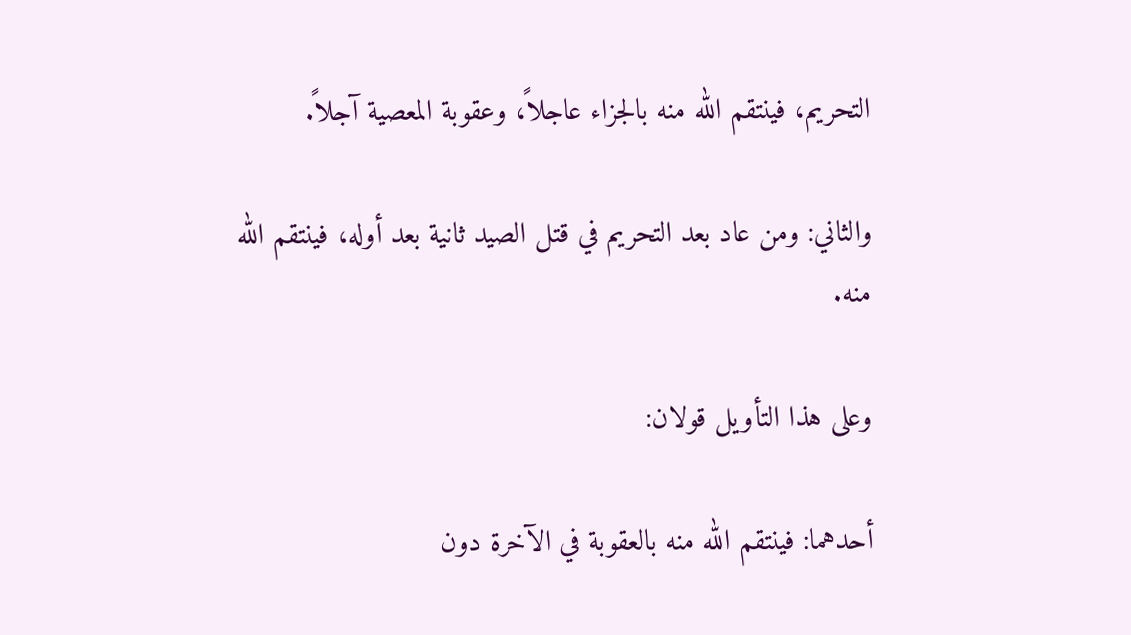التحريم، فينتقم الله منه بالجزاء عاجلاً، وعقوبة المعصية آجلاً.

والثاني: ومن عاد بعد التحريم في قتل الصيد ثانية بعد أوله، فينتقم الله منه.

وعلى هذا التأويل قولان:

أحدهما: فينتقم الله منه بالعقوبة في الآخرة دون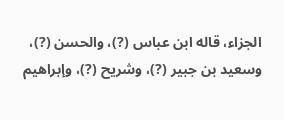الجزاء، قاله ابن عباس (?)، والحسن (?)، وسعيد بن جبير (?)، وشريح (?)، وإبراهيم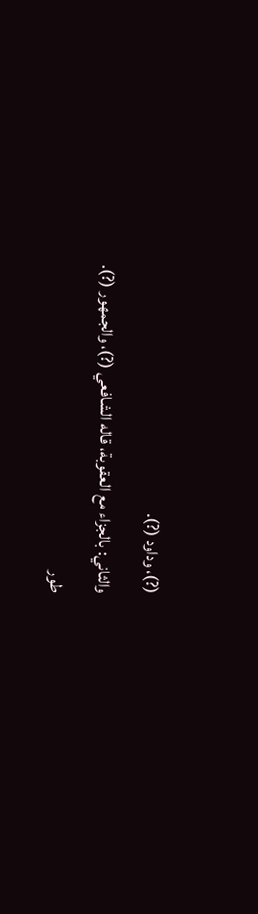(?)، وداود (?).

والثاني: بالجزاء مع العقوبة، قاله الشافعي (?)، والجمهور (?).

طور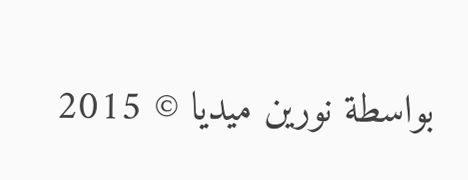بواسطة نورين ميديا © 2015